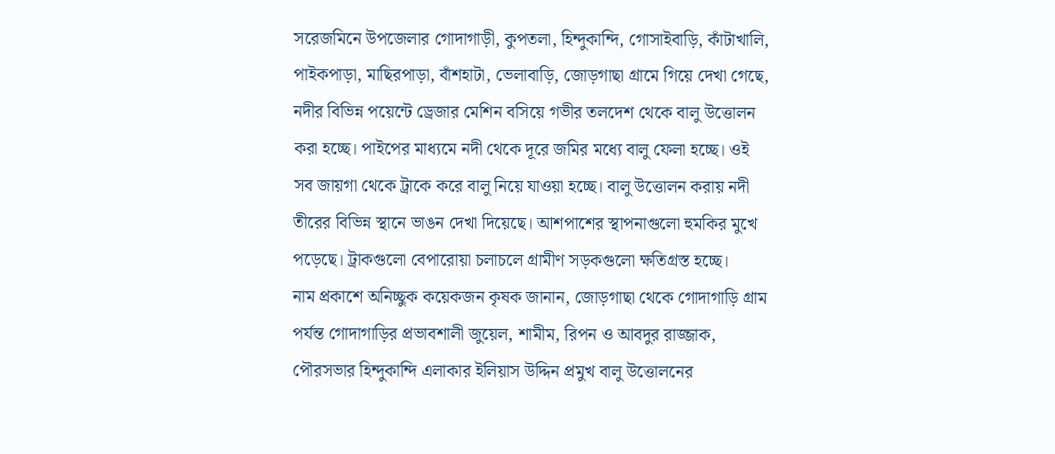সরেজমিনে উপজেলার গোদাগাড়ী, কুপতলা, হিন্দুকান্দি, গোসাইবাড়ি, কাঁটাখালি, পাইকপাড়া, মাছিরপাড়া, বাঁশহাটা, ভেলাবাড়ি, জোড়গাছা গ্রামে গিয়ে দেখা গেছে, নদীর বিভিন্ন পয়েন্টে ড্রেজার মেশিন বসিয়ে গভীর তলদেশ থেকে বালু উত্তোলন করা হচ্ছে। পাইপের মাধ্যমে নদী থেকে দূরে জমির মধ্যে বালু ফেলা হচ্ছে। ওই সব জায়গা থেকে ট্রাকে করে বালু নিয়ে যাওয়া হচ্ছে। বালু উত্তোলন করায় নদী তীরের বিভিন্ন স্থানে ভাঙন দেখা দিয়েছে। আশপাশের স্থাপনাগুলো হুমকির মুখে পড়েছে। ট্রাকগুলো বেপারোয়া চলাচলে গ্রামীণ সড়কগুলো ক্ষতিগ্রস্ত হচ্ছে।
নাম প্রকাশে অনিচ্ছুক কয়েকজন কৃষক জানান, জোড়গাছা থেকে গোদাগাড়ি গ্রাম পর্যন্ত গোদাগাড়ির প্রভাবশালী জুয়েল, শামীম, রিপন ও আবদুর রাজ্জাক, পৌরসভার হিন্দুকান্দি এলাকার ইলিয়াস উদ্দিন প্রমুখ বালু উত্তোলনের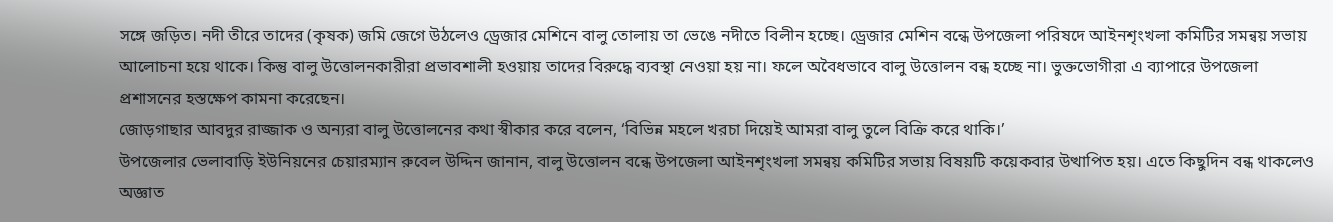সঙ্গে জড়িত। নদী তীরে তাদের (কৃষক) জমি জেগে উঠলেও ড্রেজার মেশিনে বালু তোলায় তা ভেঙে নদীতে বিলীন হচ্ছে। ড্রেজার মেশিন বন্ধে উপজেলা পরিষদে আইনশৃংখলা কমিটির সমন্বয় সভায় আলোচনা হয়ে থাকে। কিন্তু বালু উত্তোলনকারীরা প্রভাবশালী হওয়ায় তাদের বিরুদ্ধে ব্যবস্থা নেওয়া হয় না। ফলে অবৈধভাবে বালু উত্তোলন বন্ধ হচ্ছে না। ভুক্তভোগীরা এ ব্যাপারে উপজেলা প্রশাসনের হস্তক্ষেপ কামনা করেছেন।
জোড়গাছার আবদুর রাজ্জাক ও অন্যরা বালু উত্তোলনের কথা স্বীকার করে বলেন, ‘বিভিন্ন মহলে খরচা দিয়েই আমরা বালু তুলে বিক্রি করে থাকি।’
উপজেলার ভেলাবাড়ি ইউনিয়নের চেয়ারম্যান রুবেল উদ্দিন জানান, বালু উত্তোলন বন্ধে উপজেলা আইনশৃংখলা সমন্বয় কমিটির সভায় বিষয়টি কয়েকবার উত্থাপিত হয়। এতে কিছুদিন বন্ধ থাকলেও অজ্ঞাত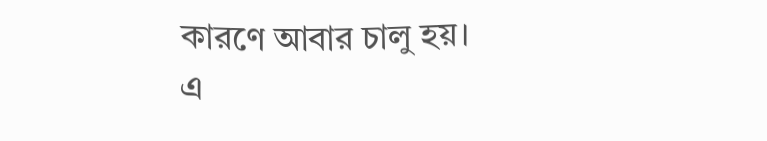কারণে আবার চালু হয়।
এ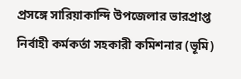প্রসঙ্গে সারিয়াকান্দি উপজেলার ভারপ্রাপ্ত নির্বাহী কর্মকর্তা সহকারী কমিশনার (ভূমি)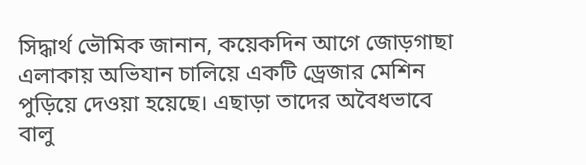সিদ্ধার্থ ভৌমিক জানান, কয়েকদিন আগে জোড়গাছা এলাকায় অভিযান চালিয়ে একটি ড্রেজার মেশিন পুড়িয়ে দেওয়া হয়েছে। এছাড়া তাদের অবৈধভাবে বালু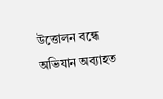উত্তোলন বন্ধে অভিযান অব্যাহত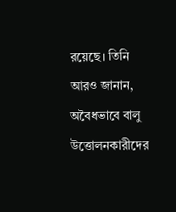রয়েছে। তিনি আরও জানান, অবৈধভাবে বালু উত্তোলনকারীদের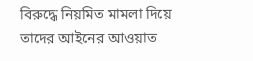বিরুদ্ধে নিয়মিত মামলা দিয়ে তাদের আইনের আওয়াত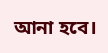আনা হবে।